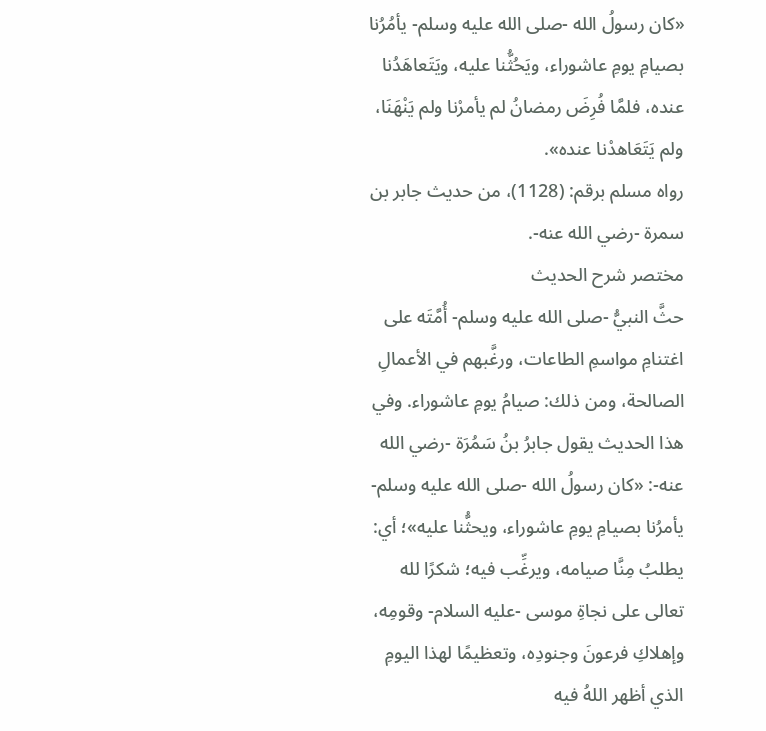«كان رسولُ الله -صلى الله عليه وسلم- يأمُرُنا بصيامِ يومِ عاشوراء، ويَحُثُّنا عليه، ويَتَعاهَدُنا عنده، فلمَّا فُرِضَ رمضانُ لم يأمرْنا ولم يَنْهَنَا، ولم يَتَعَاهدْنا عنده».
رواه مسلم برقم: (1128)، من حديث جابر بن سمرة -رضي الله عنه-.
مختصر شرح الحديث
حثَّ النبيُّ -صلى الله عليه وسلم- أُمَّتَه على اغتنامِ مواسمِ الطاعات، ورغَّبهم في الأعمالِ الصالحة، ومن ذلك: صيامُ يومِ عاشوراء. وفي هذا الحديث يقول جابرُ بنُ سَمُرَة -رضي الله عنه-: «كان رسولُ الله -صلى الله عليه وسلم- يأمرُنا بصيامِ يومِ عاشوراء، ويحثُّنا عليه»؛ أي: يطلبُ مِنَّا صيامه، ويرغِّب فيه؛ شكرًا لله تعالى على نجاةِ موسى -عليه السلام- وقومِه، وإهلاكِ فرعونَ وجنودِه، وتعظيمًا لهذا اليومِ الذي أظهر اللهُ فيه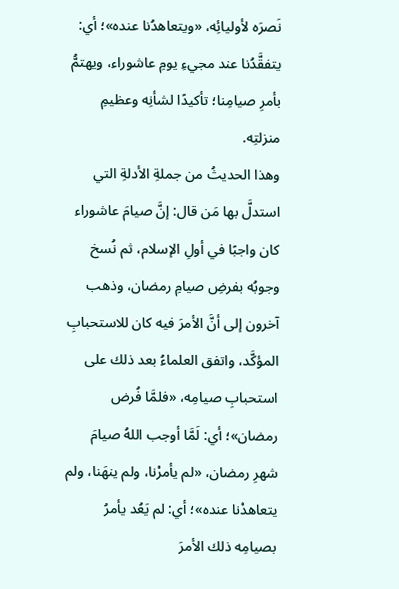نَصرَه لأوليائِه، «ويتعاهدُنا عنده»؛ أي: يتفقَّدُنا عند مجيءِ يومِ عاشوراء، ويهتمُّ بأمرِ صيامِنا؛ تأكيدًا لشأنِه وعظيمِ منزلتِه.
وهذا الحديثُ من جملةِ الأدلةِ التي استدلَّ بها مَن قال: إنَّ صيامَ عاشوراء كان واجبًا في أولِ الإسلام، ثم نُسخ وجوبُه بفرضِ صيامِ رمضان، وذهب آخرون إلى أنَّ الأمرَ فيه كان للاستحبابِ المؤكَّد، واتفق العلماءُ بعد ذلك على استحبابِ صيامِه، «فلمَّا فُرض رمضان»؛ أي: لَمَّا أوجب اللهُ صيامَ شهرِ رمضان، «لم يأمرْنا، ولم ينهَنا، ولم يتعاهدْنا عنده»؛ أي: لم يَعُد يأمرُ بصيامِه ذلك الأمرَ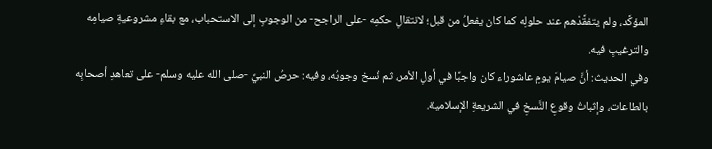المؤكَّد، ولم يتفقَّدْهم عند حلولِه كما كان يفعلُ من قبل؛ لانتقالِ حكمِه -على الراجح- من الوجوبِ إلى الاستحباب، مع بقاءِ مشروعيةِ صيامِه والترغيبِ فيه.
وفي الحديث: أنَّ صيامَ يومِ عاشوراء كان واجبًا في أولِ الأمر، ثم نُسخ وجوبُه، وفيه: حرصُ النبيِّ -صلى الله عليه وسلم- على تعاهدِ أصحابِه بالطاعات، وإثباتُ وقوعِ النَّسخِ في الشريعةِ الإسلامية.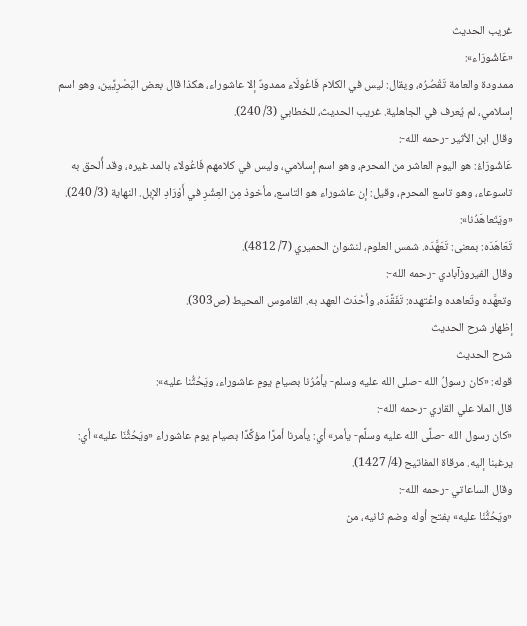غريب الحديث
«عَاشُورَاء»:
ممدودة والعامة تَقْصُرُه، ويقال: ليس في الكلام فَاعُولَاء ممدودٌ إلا عاشوراء، هكذا قال بعض البَصْرِيِّين، وهو اسم إسلامي، لم يُعرف في الجاهلية. غريب الحديث، للخطابي (3/ 240).
وقال ابن الأثير -رحمه الله-:
عَاشُورَاءُ: هو اليوم العاشر من المحرم، وهو اسم إسلامي، وليس في كلامهم فَاعُولاء بالمد غيره، وقد أُلحق به تاسوعاء، وهو تاسع المحرم، وقيل: إن عاشوراء هو التاسع، مأخوذ مِن العِشْرِ في أَوْرَادِ الإبل. النهاية (3/ 240).
«ويَتَعاهَدُنا»:
تَعَاهَدَه: بمعنى: تَعَهَّدَه. شمس العلوم، لنشوان الحميري (7/ 4812).
وقال الفيروزآبادي -رحمه الله-:
وتعهَّده وتَعاهده واعْتهده: تَفَقَّدَه، وأحْدَث العهد به. القاموس المحيط (ص303).
إظهار شرح الحديث
شرح الحديث
قوله: «كان رسولُ الله -صلى الله عليه وسلم- يأمُرُنا بصيامِ يومِ عاشوراء، ويَحُثُّنا عليه»:
قال الملا علي القاري -رحمه الله-:
«كان رسول الله -صلَّى الله عليه وسلَّم- يأمر» أي: يأمرنا أمرًا مؤكَّدًا بصيام يوم عاشوراء «ويَحُثُّنَا عليه» أي: يرغبنا إليه. مرقاة المفاتيح (4/ 1427).
وقال الساعاتي -رحمه الله-:
«ويَحُثُّنَا عليه» بفتح أوله وضم ثانيه، من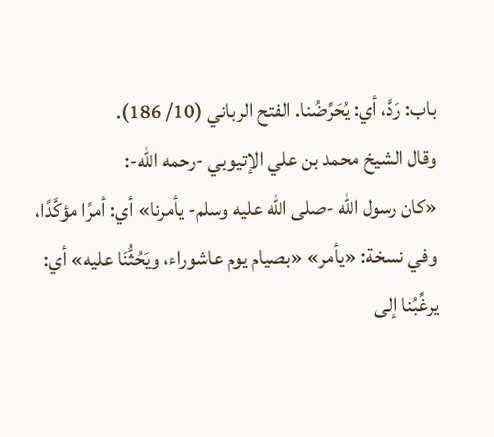باب: رَدَّ، أي: يُحَرِّضُنا. الفتح الرباني (10/ 186).
وقال الشيخ محمد بن علي الإتيوبي -رحمه الله-:
«كان رسول الله -صلى الله عليه وسلم- يأمرنا» أي: أمرًا مؤكَّدًا، وفي نسخة: «يأمر» «بصيام يوم عاشوراء، ويَحُثُّنَا عليه» أي: يرغِّبُنا إلى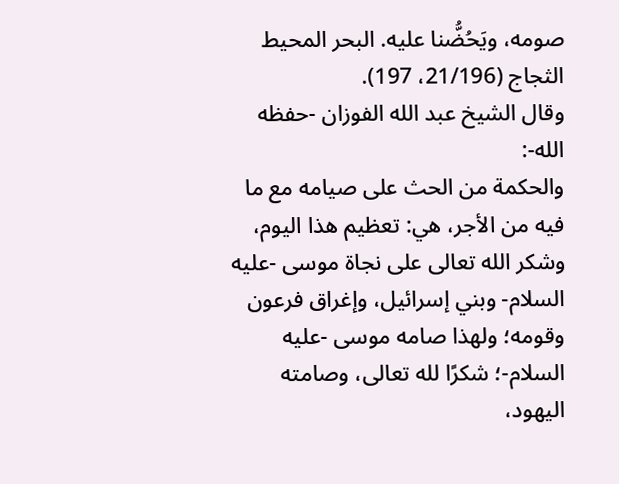صومه، ويَحُضُّنا عليه. البحر المحيط الثجاج (21/196، 197).
وقال الشيخ عبد الله الفوزان -حفظه الله-:
والحكمة من الحث على صيامه مع ما فيه من الأجر، هي: تعظيم هذا اليوم، وشكر الله تعالى على نجاة موسى -عليه السلام- وبني إسرائيل، وإغراق فرعون وقومه؛ ولهذا صامه موسى -عليه السلام-؛ شكرًا لله تعالى، وصامته اليهود،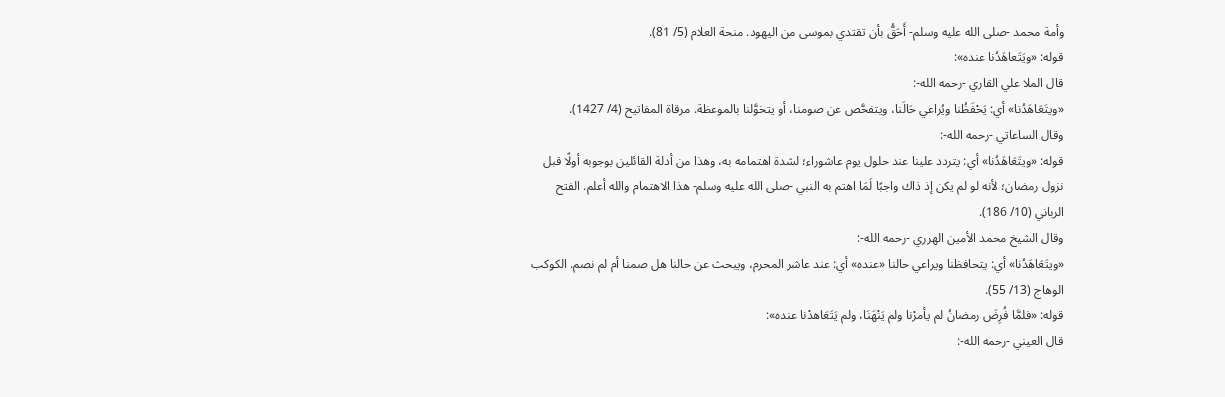وأمة محمد -صلى الله عليه وسلم- أَحَقُّ بأن تقتدي بموسى من اليهود. منحة العلام (5/ 81).
قوله: «ويَتَعاهَدُنا عنده»:
قال الملا علي القاري -رحمه الله-:
«ويتَعَاهَدُنا» أي: يَحْفَظُنا ويُراعي حَالَنا، ويتفحَّص عن صومنا، أو يتخوَّلنا بالموعظة. مرقاة المفاتيح (4/ 1427).
وقال الساعاتي -رحمه الله-:
قوله: «ويتَعَاهَدُنا» أي: يتردد علينا عند حلول يوم عاشوراء؛ لشدة اهتمامه به، وهذا من أدلة القائلين بوجوبه أولًا قبل نزول رمضان؛ لأنه لو لم يكن إذ ذاك واجبًا لَمَا اهتم به النبي -صلى الله عليه وسلم- هذا الاهتمام والله أعلم. الفتح الرباني (10/ 186).
وقال الشيخ محمد الأمين الهرري -رحمه الله-:
«ويتَعَاهَدُنا» أي: يتحافظنا ويراعي حالنا «عنده» أي: عند عاشر المحرم، ويبحث عن حالنا هل صمنا أم لم نصم. الكوكب الوهاج (13/ 55).
قوله: «فلمَّا فُرِضَ رمضانُ لم يأمرْنا ولم يَنْهَنَا، ولم يَتَعَاهدْنا عنده»:
قال العيني -رحمه الله-: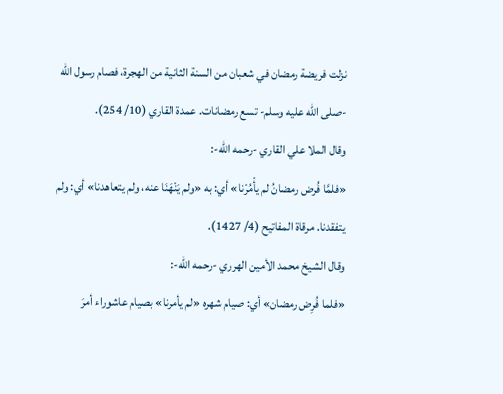نزلت فريضة رمضان في شعبان من السنة الثانية من الهجرة، فصام رسول الله -صلى الله عليه وسلم- تسع رمضانات. عمدة القاري (10/ 254).
وقال الملا علي القاري -رحمه الله-:
«فلمَّا فُرض رمضانُ لم يأْمُرْنا» أي: به «ولم يَنْهَنَا عنه، ولم يتعاهدنا» أي: ولم يتفقدنا. مرقاة المفاتيح (4/ 1427).
وقال الشيخ محمد الأمين الهرري -رحمه الله-:
«فلما فُرِض رمضان» أي: صيام شهره «لم يأمرنا» بصيام عاشوراء أمرَ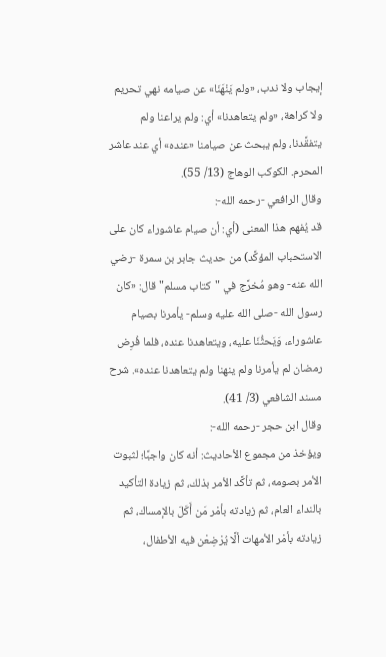إيجاب ولا ندب، «ولم يَنْهَنَا» عن صيامه نهي تحريم ولا كراهة، «ولم يتعاهدنا» أي: ولم يراعنا ولم يتفقَّدنا، ولم يبحث عن صيامنا «عنده» أي عند عاشر المحرم. الكوكب الوهاج (13/ 55).
وقال الرافعي -رحمه الله-:
قد يُفهم هذا المعنى (أي: أن صيام عاشوراء كان على الاستحباب المؤكَّد) من حديث جابر بن سمرة -رضي الله عنه- وهو مُخرَّج في "كتاب مسلم" قال: «كان رسول الله -صلى الله عليه وسلم- يأمرنا بصيام عاشوراء، وَيَحثُّنَا عليه، ويتعاهدنا عنده، فلما فُرِض رمضان لم يأمرنا ولم ينهنا ولم يتعاهدنا عنده». شرح مسند الشافعي (3/ 41).
وقال ابن حجر -رحمه الله-:
ويؤخذ من مجموع الأحاديث: أنه كان واجبًا؛ لثبوت الأمر بصومه، ثم تأكَّد الأمر بذلك، ثم زيادة التأكيد بالنداء العام، ثم زيادته بأمْر مَن أَكَلَ بالإمساك، ثم زيادته بأمْر الأمهات ألَّا يُرْضِعْن فيه الأطفال،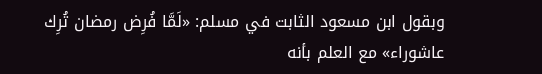وبقول ابن مسعود الثابت في مسلم: «لَمَّا فُرِض رمضان تُرِك عاشوراء» مع العلم بأنه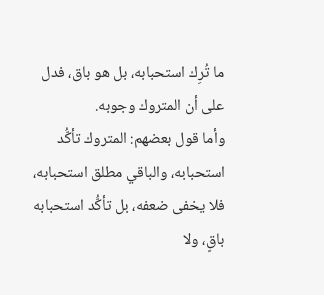ما تُرِك استحبابه، بل هو باق، فدل على أن المتروك وجوبه.
وأما قول بعضهم: المتروك تأكُّد استحبابه، والباقي مطلق استحبابه، فلا يخفى ضعفه، بل تأكُّد استحبابه باقٍ، ولا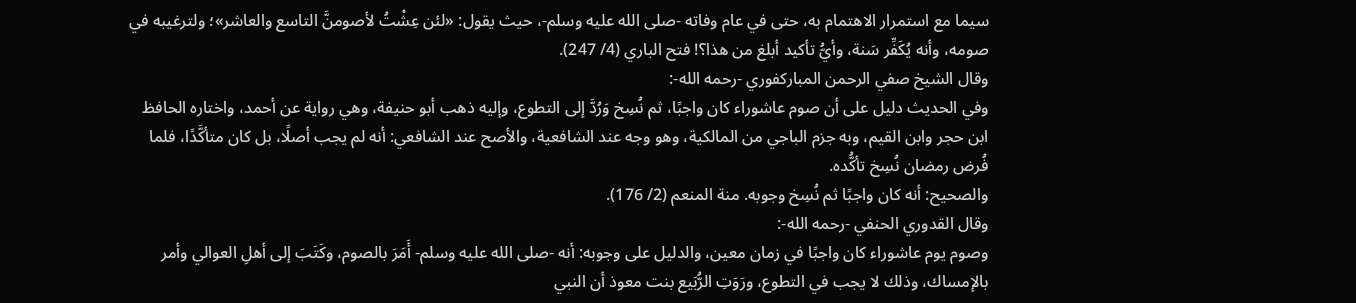سيما مع استمرار الاهتمام به، حتى في عام وفاته -صلى الله عليه وسلم-، حيث يقول: «لئن عِشْتُ لأصومنَّ التاسع والعاشر»؛ ولترغيبه في صومه، وأنه يُكَفِّر سَنة، وأيُّ تأكيد أبلغ من هذا؟! فتح الباري (4/ 247).
وقال الشيخ صفي الرحمن المباركفوري -رحمه الله-:
وفي الحديث دليل على أن صوم عاشوراء كان واجبًا، ثم نُسِخ وَرُدَّ إلى التطوع، وإليه ذهب أبو حنيفة، وهي رواية عن أحمد، واختاره الحافظ ابن حجر وابن القيم، وبه جزم الباجي من المالكية، وهو وجه عند الشافعية، والأصح عند الشافعي: أنه لم يجب أصلًا، بل كان متأكَّدًا، فلما فُرض رمضان نُسِخ تأكُّده.
والصحيح: أنه كان واجبًا ثم نُسِخ وجوبه. منة المنعم (2/ 176).
وقال القدوري الحنفي -رحمه الله-:
وصوم يوم عاشوراء كان واجبًا في زمان معين، والدليل على وجوبه: أنه -صلى الله عليه وسلم- أَمَرَ بالصوم، وكَتَبَ إلى أهلِ العوالي وأمر بالإمساك، وذلك لا يجب في التطوع، ورَوَتِ الرُّبَيع بنت معوذ أن النبي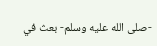-صلى الله عليه وسلم- بعث في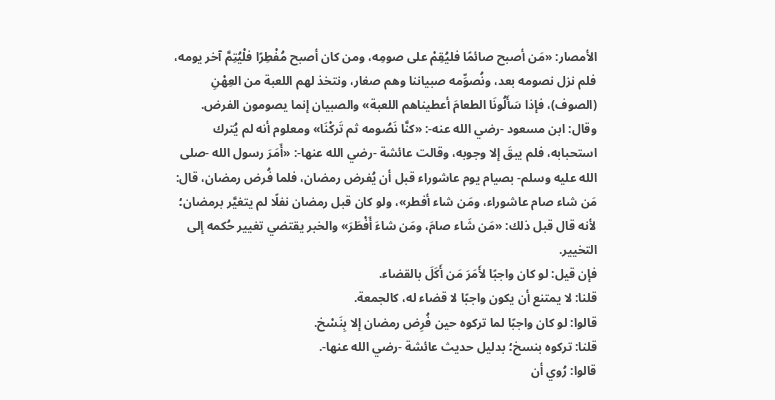الأمصار: «مَن أصبح صائمًا فليُقِمْ على صومِه، ومن كان أصبح مُفْطِرًا فلْيُتِمَّ آخر يومه، فلم نزل نصومه بعد، ونُصوِّمه صبياننا وهم صغار، ونتخذ لهم اللعبة من العِهْنِ (الصوف)، فإذا سَأَلُونَا الطعامَ أعطيناهم اللعبة» والصبيان إنما يصومون الفرض.
وقال: ابن مسعود -رضي الله عنه-: «كنَّا نَصُومه ثم تَركْنَا» ومعلوم أنه لم يُترك استحبابه، فلم يبقَ إلا وجوبه، وقالت عائشة -رضي الله عنها-: «أَمَرَ رسول الله -صلى الله عليه وسلم- بصيام يوم عاشوراء قبل أن يُفرض رمضان، فلما فُرض رمضان، قال: مَن شاء صام عاشوراء، ومَن شاء أفطر»، ولو كان قبل رمضان نفلًا لم يتغيَّر برمضان؛ لأنه قال قبل ذلك: «مَن شَاء صامَ، ومَن شاءَ أَفْطَرَ» والخبر يقتضي تغيير حُكمه إلى التخيير.
فإن قيل: لو كان واجبًا لأَمَرَ مَن أَكَلَ بالقضاء.
قلنا: لا يمتنع أن يكون واجبًا لا قضاء له، كالجمعة.
قالوا: لو كان واجبًا لما تركوه حين فُرِض رمضان إلا بِنَسْخ.
قلنا: تركوه بنسخ؛ بدليل حديث عائشة -رضي الله عنها-.
قالوا: رُوي أن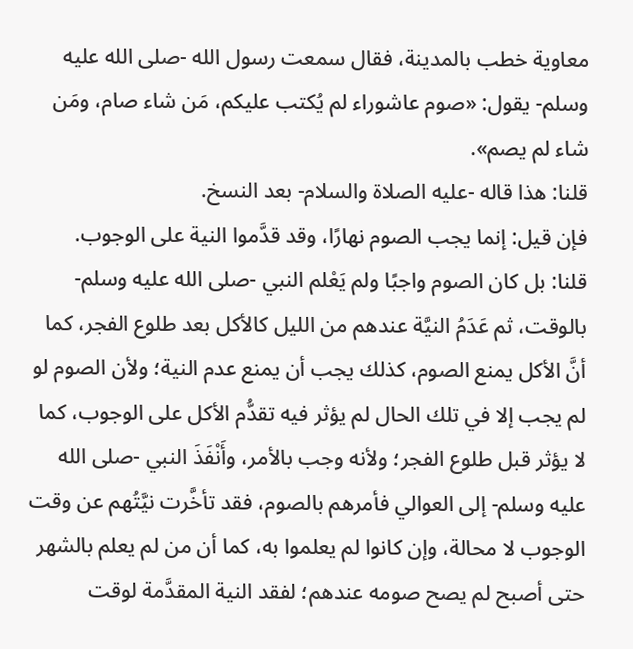معاوية خطب بالمدينة، فقال سمعت رسول الله -صلى الله عليه وسلم- يقول: «صوم عاشوراء لم يُكتب عليكم، مَن شاء صام، ومَن شاء لم يصم».
قلنا: هذا قاله -عليه الصلاة والسلام- بعد النسخ.
فإن قيل: إنما يجب الصوم نهارًا، وقد قدَّموا النية على الوجوب.
قلنا: بل كان الصوم واجبًا ولم يَعْلم النبي -صلى الله عليه وسلم- بالوقت، ثم عَدَمُ النيَّة عندهم من الليل كالأكل بعد طلوع الفجر، كما أنَّ الأكل يمنع الصوم، كذلك يجب أن يمنع عدم النية؛ ولأن الصوم لو لم يجب إلا في تلك الحال لم يؤثر فيه تقدُّم الأكل على الوجوب، كما لا يؤثر قبل طلوع الفجر؛ ولأنه وجب بالأمر، وأَنْفَذَ النبي -صلى الله عليه وسلم- إلى العوالي فأمرهم بالصوم، فقد تأخَّرت نيَّتُهم عن وقت الوجوب لا محالة، وإن كانوا لم يعلموا به، كما أن من لم يعلم بالشهر حتى أصبح لم يصح صومه عندهم؛ لفقد النية المقدَّمة لوقت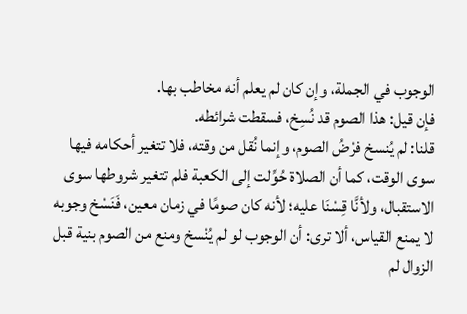الوجوب في الجملة، وإن كان لم يعلم أنه مخاطب بها.
فإن قيل: هذا الصوم قد نُسِخ، فسقطت شرائطه.
قلنا: لم يُنسخ فرْضُ الصوم، وإنما نُقل من وقته، فلا تتغير أحكامه فيها سوى الوقت، كما أن الصلاة حُوِّلت إلى الكعبة فلم تتغير شروطها سوى الاستقبال، ولأنَّا قِسْنَا عليه؛ لأنه كان صومًا في زمان معين، فَنَسْخ وجوبه لا يمنع القياس، ألا ترى: أن الوجوب لو لم يُنْسخ ومنع من الصوم بنية قبل الزوال لم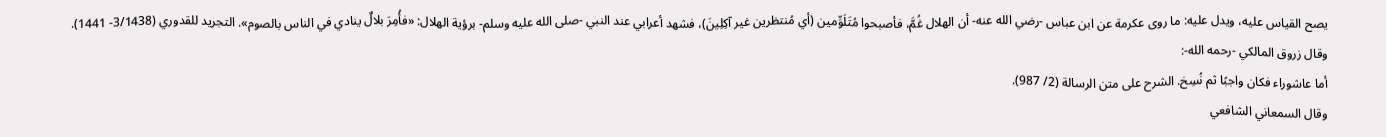يصح القياس عليه، ويدل عليه: ما روى عكرمة عن ابن عباس -رضي الله عنه- أن الهلال غُمَّ، فأصبحوا مُتَلَوِّمين (أي مُنتظرين غير آكِلِينَ)، فشهد أعرابي عند النبي -صلى الله عليه وسلم- برؤية الهلال: «فأُمِرَ بلالٌ ينادي في الناس بالصوم». التجريد للقدوري (3/1438- 1441).
وقال زروق المالكي -رحمه الله-:
أما عاشوراء فكان واجبًا ثم نُسِخ. الشرح على متن الرسالة (2/ 987).
وقال السمعاني الشافعي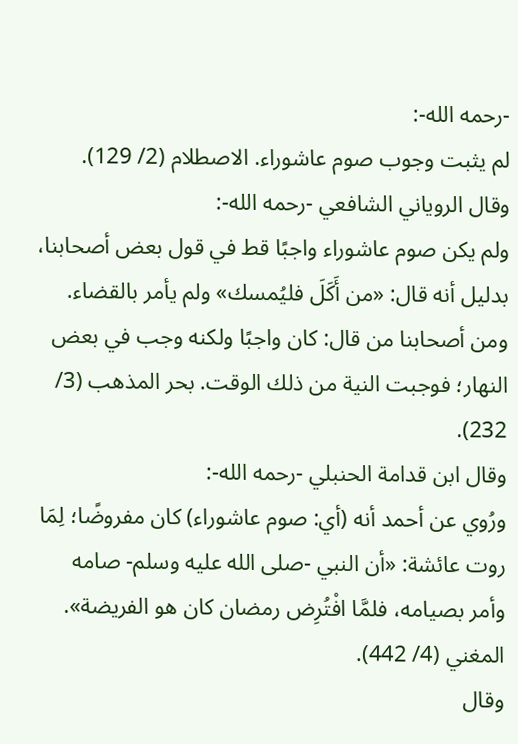-رحمه الله-:
لم يثبت وجوب صوم عاشوراء. الاصطلام (2/ 129).
وقال الروياني الشافعي -رحمه الله-:
ولم يكن صوم عاشوراء واجبًا قط في قول بعض أصحابنا، بدليل أنه قال: «من أَكَلَ فليُمسك» ولم يأمر بالقضاء.
ومن أصحابنا من قال: كان واجبًا ولكنه وجب في بعض النهار؛ فوجبت النية من ذلك الوقت. بحر المذهب (3/ 232).
وقال ابن قدامة الحنبلي -رحمه الله-:
ورُوي عن أحمد أنه (أي: صوم عاشوراء) كان مفروضًا؛ لِمَا روت عائشة: «أن النبي -صلى الله عليه وسلم- صامه وأمر بصيامه، فلمَّا افْتُرِض رمضان كان هو الفريضة». المغني (4/ 442).
وقال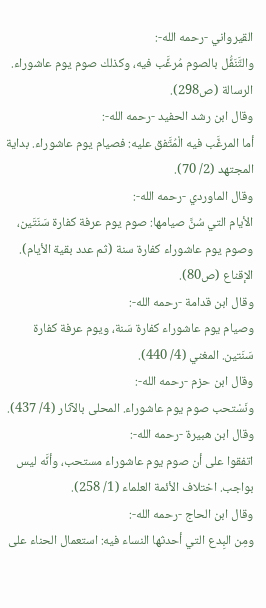القيرواني -رحمه الله-:
والتَّنَفُّل بالصوم مُرغَّب فيه، وكذلك صوم يوم عاشوراء. الرسالة (ص298).
وقال ابن رشد الحفيد -رحمه الله-:
أما المرغَّب فيه الْمُتَّفق عليه: فصيام يوم عاشوراء. بداية المجتهد (2/ 70).
وقال الماوردي -رحمه الله-:
الأيام التي سُنَّ صيامها: صوم يوم عرفة كفارة سَنَتَين، وصوم يوم عاشوراء كفارة سنة (ثم عدد بقية الأيام). الإقناع (ص80).
وقال ابن قدامة -رحمه الله-:
وصيام يوم عاشوراء كفارة سَنة، ويوم عرفة كفارة سَنَتين. المغني (4/ 440).
وقال ابن حزم -رحمه الله-:
ونَسْتحب صوم يوم عاشوراء. المحلى بالآثار (4/ 437).
وقال ابن هبيرة -رحمه الله-:
اتفقوا على أن صوم يوم عاشوراء مستحب، وأنَّه ليس بواجب. اختلاف الأئمة العلماء (1/ 258).
وقال ابن الحاج -رحمه الله-:
ومِن البِدع التي أحدثها النساء فيه: استعمال الحناء على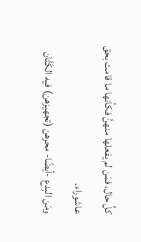كلِّ حال، فمَن لم يفعلها منهنَّ فكأنها ما قامت بحق عاشوراء.
ومَن البِدع -أيضًا- محرهن (تجهيزهن) فيه الكَتَّان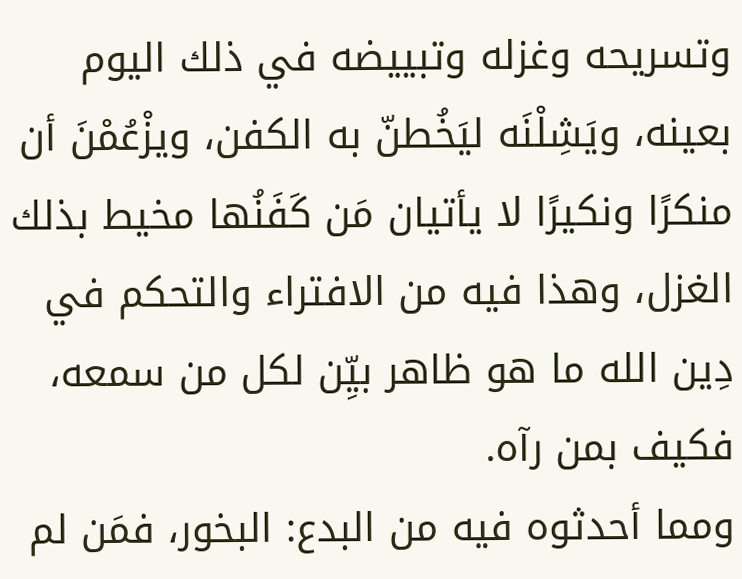وتسريحه وغزله وتبييضه في ذلك اليوم بعينه، ويَشِلْنَه ليَخُطنّ به الكفن، ويزْعُمْنَ أن منكرًا ونكيرًا لا يأتيان مَن كَفَنُها مخيط بذلك الغزل، وهذا فيه من الافتراء والتحكم في دِين الله ما هو ظاهر بيِّن لكل من سمعه، فكيف بمن رآه.
ومما أحدثوه فيه من البدع: البخور، فمَن لم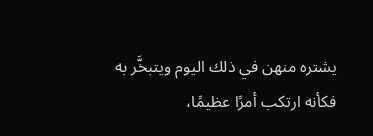يشتره منهن في ذلك اليوم ويتبخَّر به فكأنه ارتكب أمرًا عظيمًا،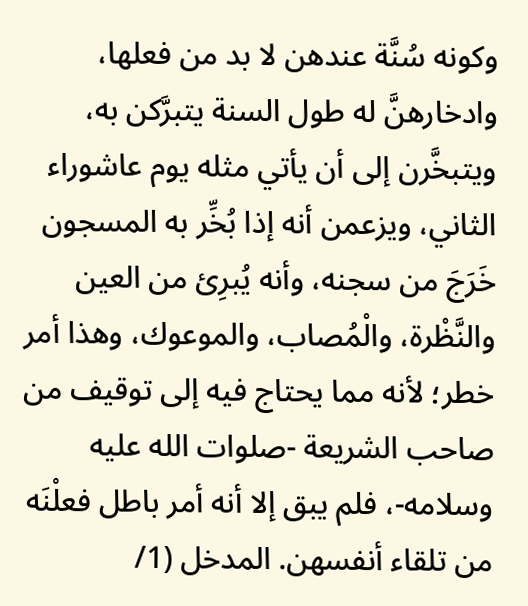وكونه سُنَّة عندهن لا بد من فعلها، وادخارهنَّ له طول السنة يتبرَّكن به، ويتبخَّرن إلى أن يأتي مثله يوم عاشوراء الثاني، ويزعمن أنه إذا بُخِّر به المسجون خَرَجَ من سجنه، وأنه يُبرِئ من العين والنَّظْرة، والْمُصاب، والموعوك، وهذا أمر خطر؛ لأنه مما يحتاج فيه إلى توقيف من صاحب الشريعة -صلوات الله عليه وسلامه-، فلم يبق إلا أنه أمر باطل فعلْنَه من تلقاء أنفسهن. المدخل (1/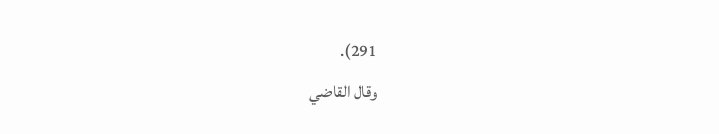291).
وقال القاضي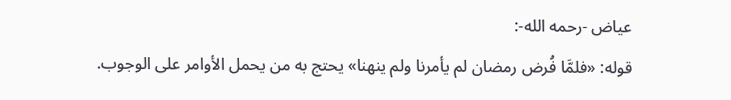عياض -رحمه الله-:
قوله: «فلمَّا فُرض رمضان لم يأمرنا ولم ينهنا» يحتج به من يحمل الأوامر على الوجوب.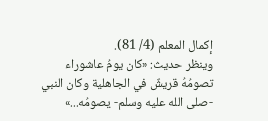إكمال المعلم (4/ 81).
وينظر حديث: «كان يومُ عاشوراء تصومُهُ قريشٌ في الجاهلية وكان النبي -صلى الله عليه وسلم- يصومُه...»